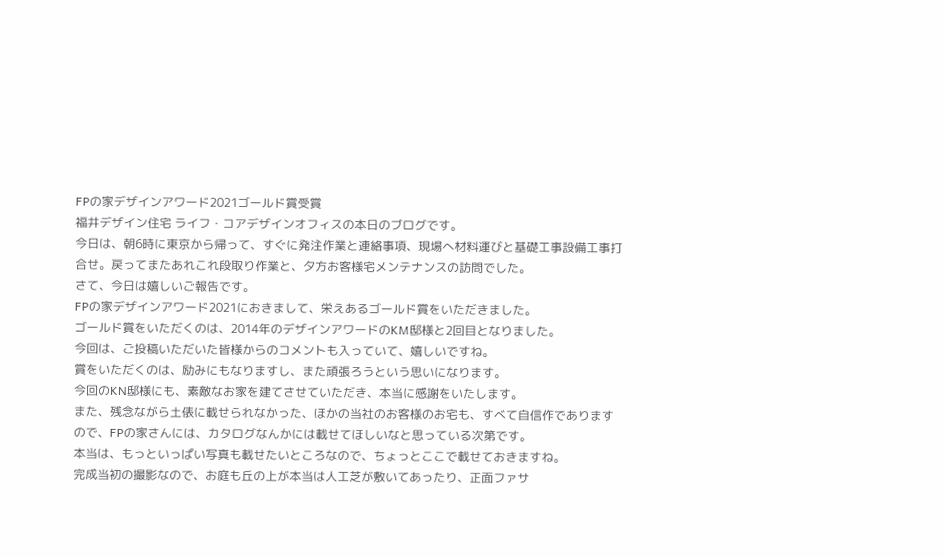FPの家デザインアワード2021ゴールド賞受賞
福井デザイン住宅 ライフ・コアデザインオフィスの本日のブログです。
今日は、朝6時に東京から帰って、すぐに発注作業と連絡事項、現場へ材料運びと基礎工事設備工事打合せ。戻ってまたあれこれ段取り作業と、夕方お客様宅メンテナンスの訪問でした。
さて、今日は嬉しいご報告です。
FPの家デザインアワード2021におきまして、栄えあるゴールド賞をいただきました。
ゴールド賞をいただくのは、2014年のデザインアワードのKM邸様と2回目となりました。
今回は、ご投稿いただいた皆様からのコメントも入っていて、嬉しいですね。
賞をいただくのは、励みにもなりますし、また頑張ろうという思いになります。
今回のKN邸様にも、素敵なお家を建てさせていただき、本当に感謝をいたします。
また、残念ながら土俵に載せられなかった、ほかの当社のお客様のお宅も、すべて自信作でありますので、FPの家さんには、カタログなんかには載せてほしいなと思っている次第です。
本当は、もっといっぱい写真も載せたいところなので、ちょっとここで載せておきますね。
完成当初の撮影なので、お庭も丘の上が本当は人工芝が敷いてあったり、正面ファサ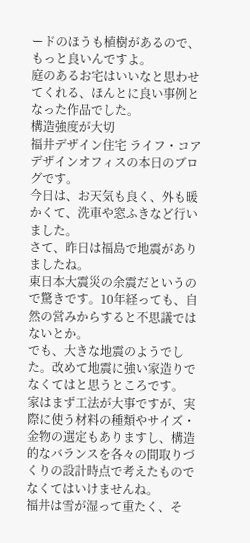ードのほうも植樹があるので、もっと良いんですよ。
庭のあるお宅はいいなと思わせてくれる、ほんとに良い事例となった作品でした。
構造強度が大切
福井デザイン住宅 ライフ・コアデザインオフィスの本日のブログです。
今日は、お天気も良く、外も暖かくて、洗車や窓ふきなど行いました。
さて、昨日は福島で地震がありましたね。
東日本大震災の余震だというので驚きです。10年経っても、自然の営みからすると不思議ではないとか。
でも、大きな地震のようでした。改めて地震に強い家造りでなくてはと思うところです。
家はまず工法が大事ですが、実際に使う材料の種類やサイズ・金物の選定もありますし、構造的なバランスを各々の間取りづくりの設計時点で考えたものでなくてはいけませんね。
福井は雪が湿って重たく、そ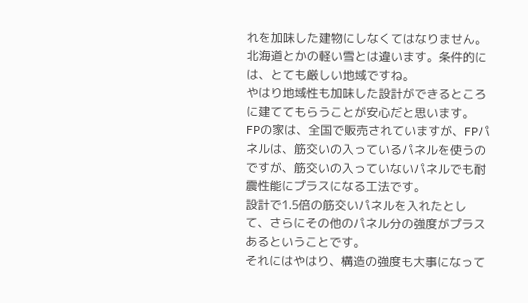れを加味した建物にしなくてはなりません。北海道とかの軽い雪とは違います。条件的には、とても厳しい地域ですね。
やはり地域性も加味した設計ができるところに建ててもらうことが安心だと思います。
FPの家は、全国で販売されていますが、FPパネルは、筋交いの入っているパネルを使うのですが、筋交いの入っていないパネルでも耐震性能にプラスになる工法です。
設計で1.5倍の筋交いパネルを入れたとして、さらにその他のパネル分の強度がプラスあるということです。
それにはやはり、構造の強度も大事になって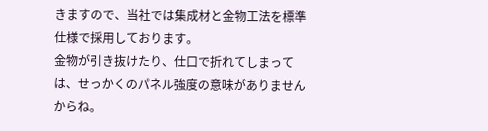きますので、当社では集成材と金物工法を標準仕様で採用しております。
金物が引き抜けたり、仕口で折れてしまっては、せっかくのパネル強度の意味がありませんからね。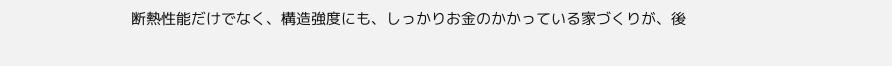断熱性能だけでなく、構造強度にも、しっかりお金のかかっている家づくりが、後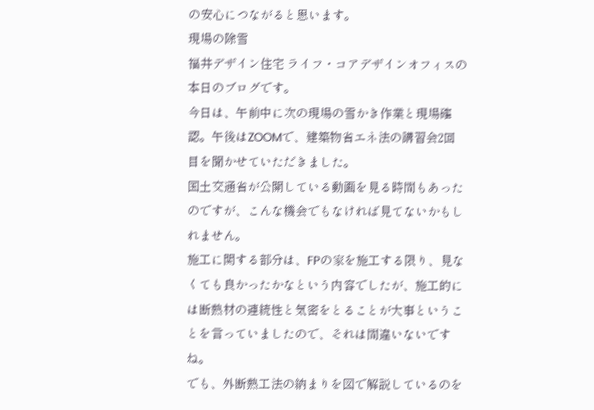の安心につながると思います。
現場の除雪
福井デザイン住宅 ライフ・コアデザインオフィスの本日のブログです。
今日は、午前中に次の現場の雪かき作業と現場確認。午後はZOOMで、建築物省エネ法の講習会2回目を聞かせていただきました。
国土交通省が公開している動画を見る時間もあったのですが、こんな機会でもなければ見てないかもしれません。
施工に関する部分は、FPの家を施工する限り、見なくても良かったかなという内容でしたが、施工的には断熱材の連続性と気密をとることが大事ということを言っていましたので、それは間違いないですね。
でも、外断熱工法の納まりを図で解説しているのを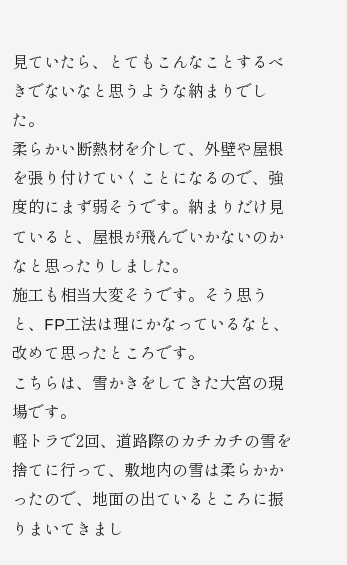見ていたら、とてもこんなことするべきでないなと思うような納まりでした。
柔らかい断熱材を介して、外壁や屋根を張り付けていくことになるので、強度的にまず弱そうです。納まりだけ見ていると、屋根が飛んでいかないのかなと思ったりしました。
施工も相当大変そうです。そう思うと、FP工法は理にかなっているなと、改めて思ったところです。
こちらは、雪かきをしてきた大宮の現場です。
軽トラで2回、道路際のカチカチの雪を捨てに行って、敷地内の雪は柔らかかったので、地面の出ているところに振りまいてきまし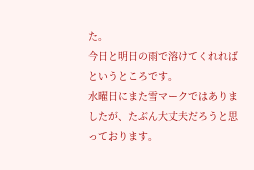た。
今日と明日の雨で溶けてくれればというところです。
水曜日にまた雪マークではありましたが、たぶん大丈夫だろうと思っております。